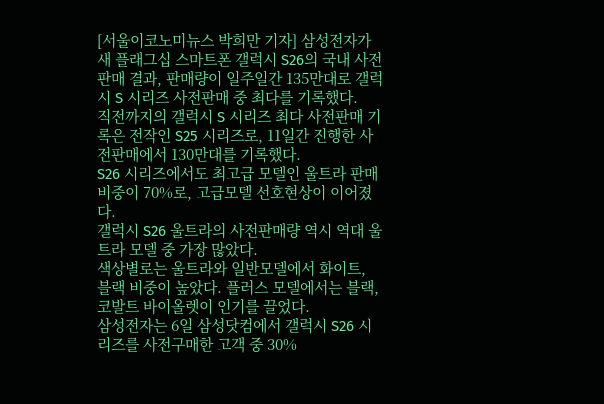[서울이코노미뉴스 박희만 기자] 삼성전자가 새 플래그십 스마트폰 갤럭시 S26의 국내 사전판매 결과, 판매량이 일주일간 135만대로 갤럭시 S 시리즈 사전판매 중 최다를 기록했다.
직전까지의 갤럭시 S 시리즈 최다 사전판매 기록은 전작인 S25 시리즈로, 11일간 진행한 사전판매에서 130만대를 기록했다.
S26 시리즈에서도 최고급 모델인 울트라 판매비중이 70%로, 고급모델 선호현상이 이어졌다.
갤럭시 S26 울트라의 사전판매량 역시 역대 울트라 모델 중 가장 많았다.
색상별로는 울트라와 일반모델에서 화이트, 블랙 비중이 높았다. 플러스 모델에서는 블랙, 코발트 바이올렛이 인기를 끌었다.
삼성전자는 6일 삼성닷컴에서 갤럭시 S26 시리즈를 사전구매한 고객 중 30%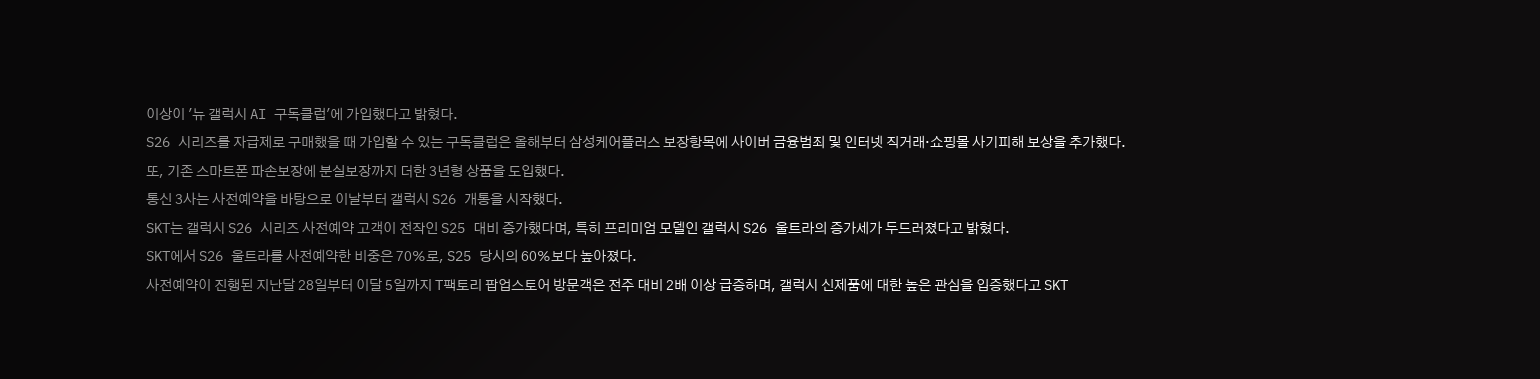이상이 '뉴 갤럭시 AI 구독클럽'에 가입했다고 밝혔다.
S26 시리즈를 자급제로 구매했을 때 가입할 수 있는 구독클럽은 올해부터 삼성케어플러스 보장항목에 사이버 금융범죄 및 인터넷 직거래·쇼핑몰 사기피해 보상을 추가했다.
또, 기존 스마트폰 파손보장에 분실보장까지 더한 3년형 상품을 도입했다.
통신 3사는 사전예약을 바탕으로 이날부터 갤럭시 S26 개통을 시작했다.
SKT는 갤럭시 S26 시리즈 사전예약 고객이 전작인 S25 대비 증가했다며, 특히 프리미엄 모델인 갤럭시 S26 울트라의 증가세가 두드러졌다고 밝혔다.
SKT에서 S26 울트라를 사전예약한 비중은 70%로, S25 당시의 60%보다 높아졌다.
사전예약이 진행된 지난달 28일부터 이달 5일까지 T팩토리 팝업스토어 방문객은 전주 대비 2배 이상 급증하며, 갤럭시 신제품에 대한 높은 관심을 입증했다고 SKT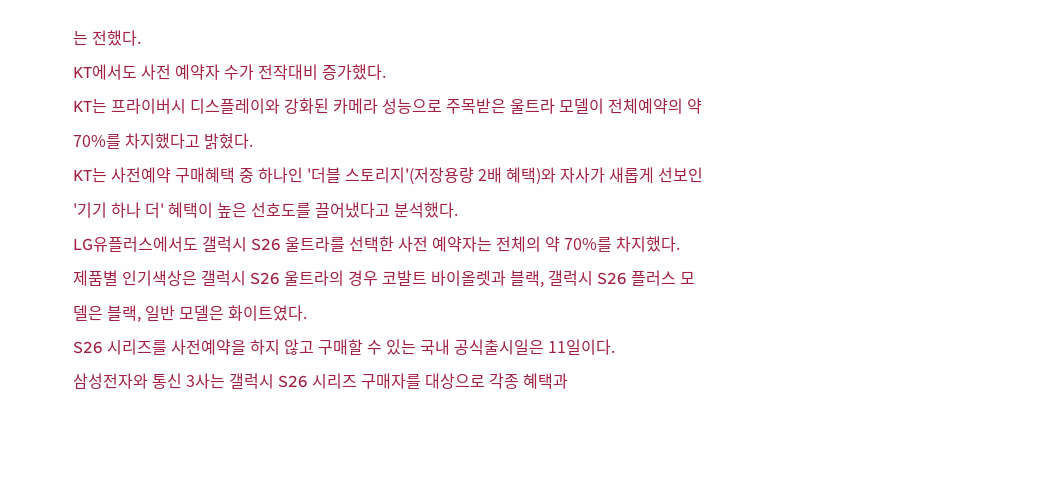는 전했다.
KT에서도 사전 예약자 수가 전작대비 증가했다.
KT는 프라이버시 디스플레이와 강화된 카메라 성능으로 주목받은 울트라 모델이 전체예약의 약 70%를 차지했다고 밝혔다.
KT는 사전예약 구매혜택 중 하나인 '더블 스토리지'(저장용량 2배 혜택)와 자사가 새롭게 선보인 '기기 하나 더' 혜택이 높은 선호도를 끌어냈다고 분석했다.
LG유플러스에서도 갤럭시 S26 울트라를 선택한 사전 예약자는 전체의 약 70%를 차지했다.
제품별 인기색상은 갤럭시 S26 울트라의 경우 코발트 바이올렛과 블랙, 갤럭시 S26 플러스 모델은 블랙, 일반 모델은 화이트였다.
S26 시리즈를 사전예약을 하지 않고 구매할 수 있는 국내 공식출시일은 11일이다.
삼성전자와 통신 3사는 갤럭시 S26 시리즈 구매자를 대상으로 각종 혜택과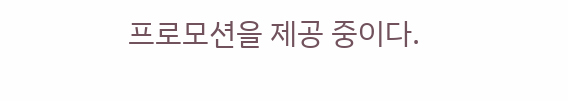프로모션을 제공 중이다.